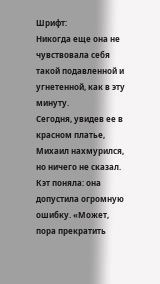Шрифт:
Никогда еще она не чувствовала себя такой подавленной и угнетенной, как в эту минуту.
Сегодня, увидев ее в красном платье, Михаил нахмурился, но ничего не сказал. Кэт поняла: она допустила огромную ошибку. «Может, пора прекратить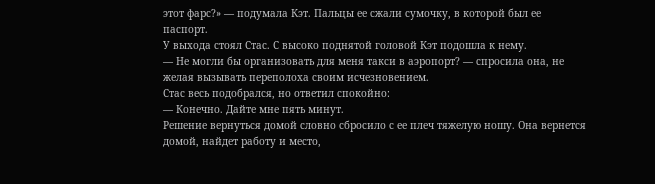этот фарс?» — подумала Кэт. Пальцы ее сжали сумочку, в которой был ее паспорт.
У выхода стоял Стас. С высоко поднятой головой Кэт подошла к нему.
— Не могли бы организовать для меня такси в аэропорт? — спросила она, не желая вызывать переполоха своим исчезновением.
Стас весь подобрался, но ответил спокойно:
— Конечно. Дайте мне пять минут.
Решение вернуться домой словно сбросило с ее плеч тяжелую ношу. Она вернется домой, найдет работу и место,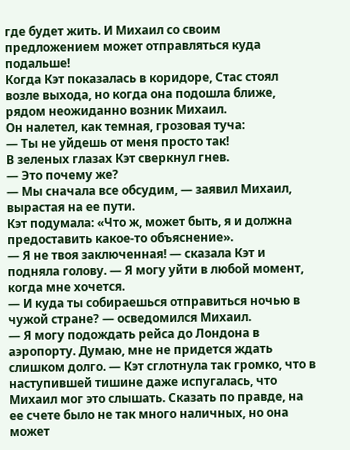где будет жить. И Михаил со своим предложением может отправляться куда подальше!
Когда Кэт показалась в коридоре, Стас стоял возле выхода, но когда она подошла ближе, рядом неожиданно возник Михаил.
Он налетел, как темная, грозовая туча:
— Ты не уйдешь от меня просто так!
В зеленых глазах Кэт сверкнул гнев.
— Это почему же?
— Мы сначала все обсудим, — заявил Михаил, вырастая на ее пути.
Кэт подумала: «Что ж, может быть, я и должна предоставить какое-то объяснение».
— Я не твоя заключенная! — сказала Кэт и подняла голову. — Я могу уйти в любой момент, когда мне хочется.
— И куда ты собираешься отправиться ночью в чужой стране? — осведомился Михаил.
— Я могу подождать рейса до Лондона в аэропорту. Думаю, мне не придется ждать слишком долго. — Кэт сглотнула так громко, что в наступившей тишине даже испугалась, что Михаил мог это слышать. Сказать по правде, на ее счете было не так много наличных, но она может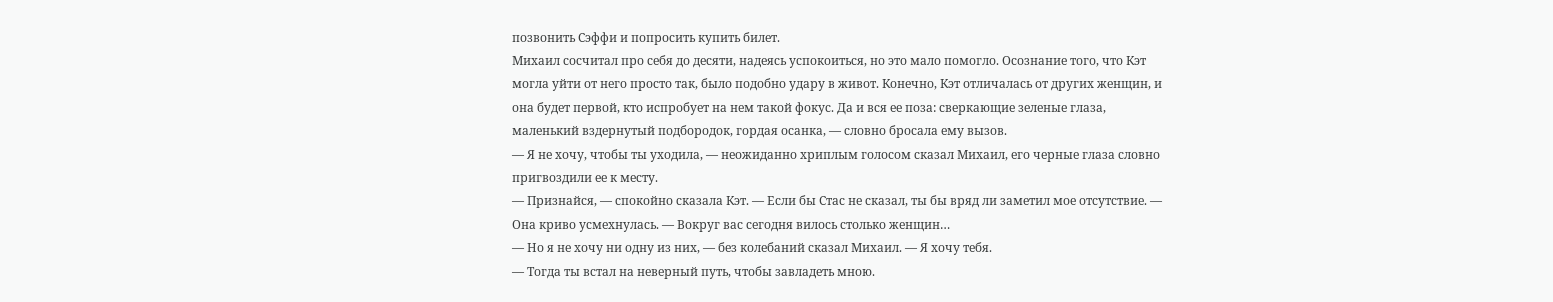позвонить Сэффи и попросить купить билет.
Михаил сосчитал про себя до десяти, надеясь успокоиться, но это мало помогло. Осознание того, что Кэт могла уйти от него просто так, было подобно удару в живот. Конечно, Кэт отличалась от других женщин, и она будет первой, кто испробует на нем такой фокус. Да и вся ее поза: сверкающие зеленые глаза, маленький вздернутый подбородок, гордая осанка, — словно бросала ему вызов.
— Я не хочу, чтобы ты уходила, — неожиданно хриплым голосом сказал Михаил, его черные глаза словно пригвоздили ее к месту.
— Признайся, — спокойно сказала Кэт. — Если бы Стас не сказал, ты бы вряд ли заметил мое отсутствие. — Она криво усмехнулась. — Вокруг вас сегодня вилось столько женщин…
— Но я не хочу ни одну из них, — без колебаний сказал Михаил. — Я хочу тебя.
— Тогда ты встал на неверный путь, чтобы завладеть мною.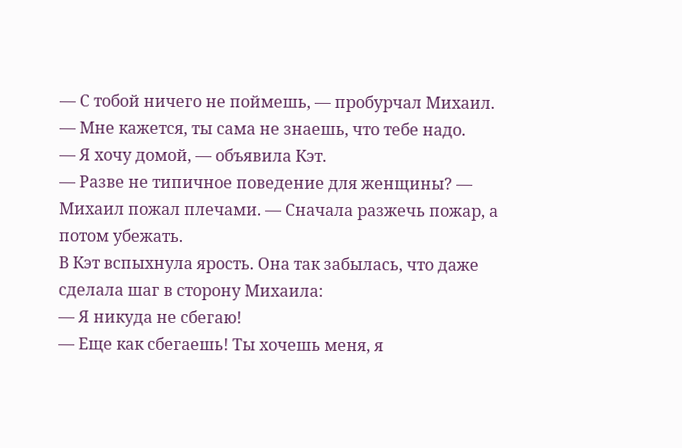— С тобой ничего не поймешь, — пробурчал Михаил. — Мне кажется, ты сама не знаешь, что тебе надо.
— Я хочу домой, — объявила Кэт.
— Разве не типичное поведение для женщины? — Михаил пожал плечами. — Сначала разжечь пожар, а потом убежать.
В Кэт вспыхнула ярость. Она так забылась, что даже сделала шаг в сторону Михаила:
— Я никуда не сбегаю!
— Еще как сбегаешь! Ты хочешь меня, я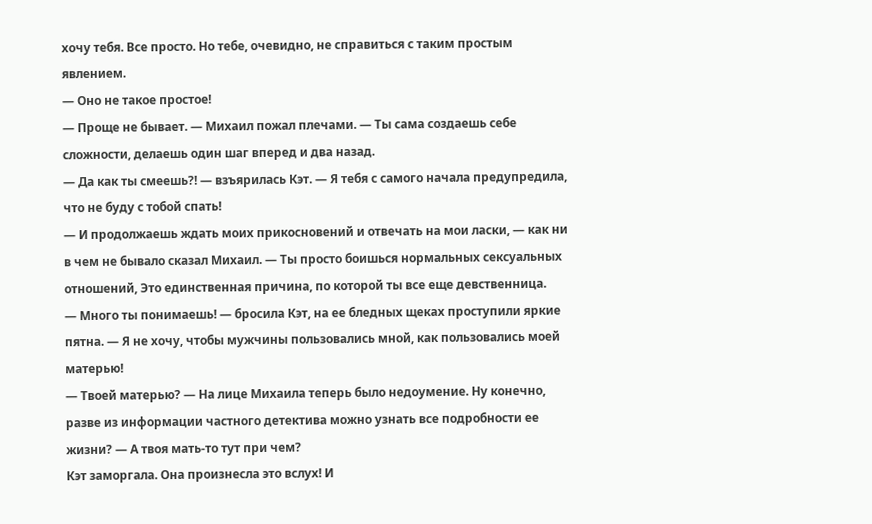хочу тебя. Все просто. Но тебе, очевидно, не справиться с таким простым явлением.
— Оно не такое простое!
— Проще не бывает. — Михаил пожал плечами. — Ты сама создаешь себе сложности, делаешь один шаг вперед и два назад.
— Да как ты смеешь?! — взъярилась Кэт. — Я тебя с самого начала предупредила, что не буду с тобой спать!
— И продолжаешь ждать моих прикосновений и отвечать на мои ласки, — как ни в чем не бывало сказал Михаил. — Ты просто боишься нормальных сексуальных отношений, Это единственная причина, по которой ты все еще девственница.
— Много ты понимаешь! — бросила Кэт, на ее бледных щеках проступили яркие пятна. — Я не хочу, чтобы мужчины пользовались мной, как пользовались моей матерью!
— Твоей матерью? — На лице Михаила теперь было недоумение. Ну конечно, разве из информации частного детектива можно узнать все подробности ее жизни? — А твоя мать-то тут при чем?
Кэт заморгала. Она произнесла это вслух! И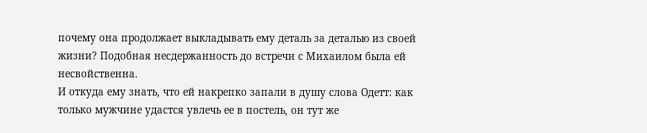почему она продолжает выкладывать ему деталь за деталью из своей жизни? Подобная несдержанность до встречи с Михаилом была ей несвойственна.
И откуда ему знать, что ей накрепко запали в душу слова Одетт: как только мужчине удастся увлечь ее в постель, он тут же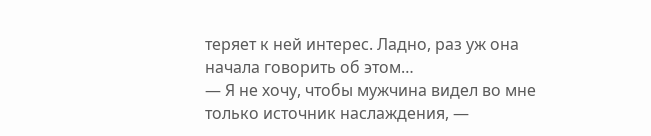теряет к ней интерес. Ладно, раз уж она начала говорить об этом…
— Я не хочу, чтобы мужчина видел во мне только источник наслаждения, —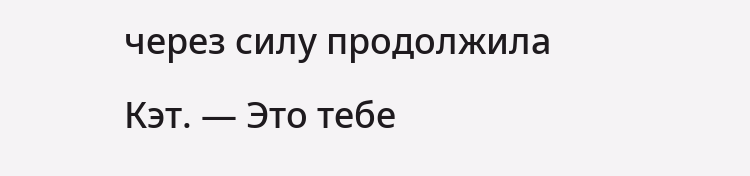через силу продолжила Кэт. — Это тебе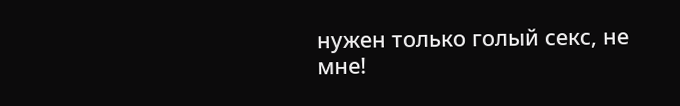нужен только голый секс, не мне!